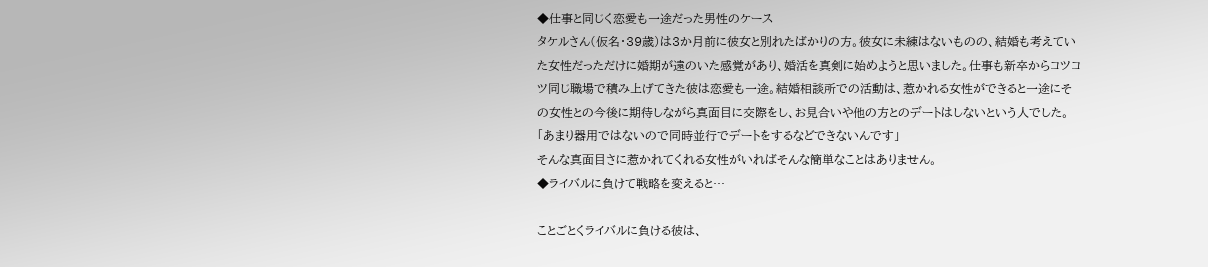◆仕事と同じく恋愛も一途だった男性のケース
タケルさん(仮名・39歳)は3か月前に彼女と別れたばかりの方。彼女に未練はないものの、結婚も考えていた女性だっただけに婚期が遠のいた感覚があり、婚活を真剣に始めようと思いました。仕事も新卒からコツコツ同じ職場で積み上げてきた彼は恋愛も一途。結婚相談所での活動は、惹かれる女性ができると一途にその女性との今後に期待しながら真面目に交際をし、お見合いや他の方とのデートはしないという人でした。
「あまり器用ではないので同時並行でデートをするなどできないんです」
そんな真面目さに惹かれてくれる女性がいればそんな簡単なことはありません。
◆ライバルに負けて戦略を変えると…

ことごとくライバルに負ける彼は、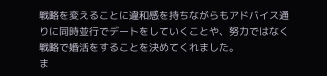戦略を変えることに違和感を持ちながらもアドバイス通りに同時並行でデートをしていくことや、努力ではなく戦略で婚活をすることを決めてくれました。
ま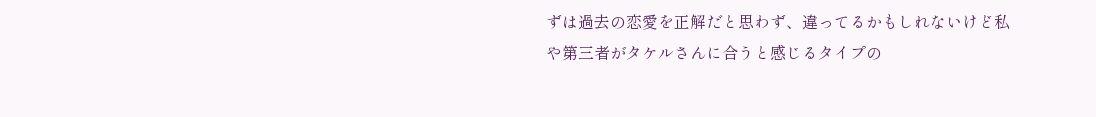ずは過去の恋愛を正解だと思わず、違ってるかもしれないけど私や第三者がタケルさんに合うと感じるタイプの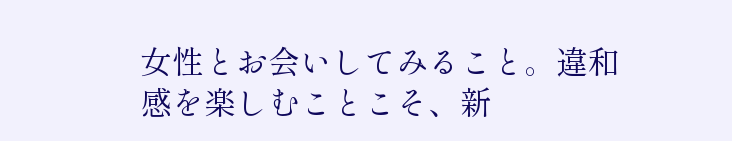女性とお会いしてみること。違和感を楽しむことこそ、新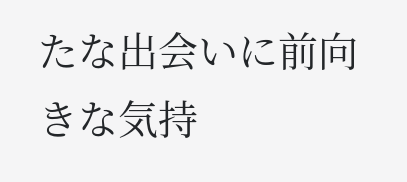たな出会いに前向きな気持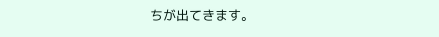ちが出てきます。